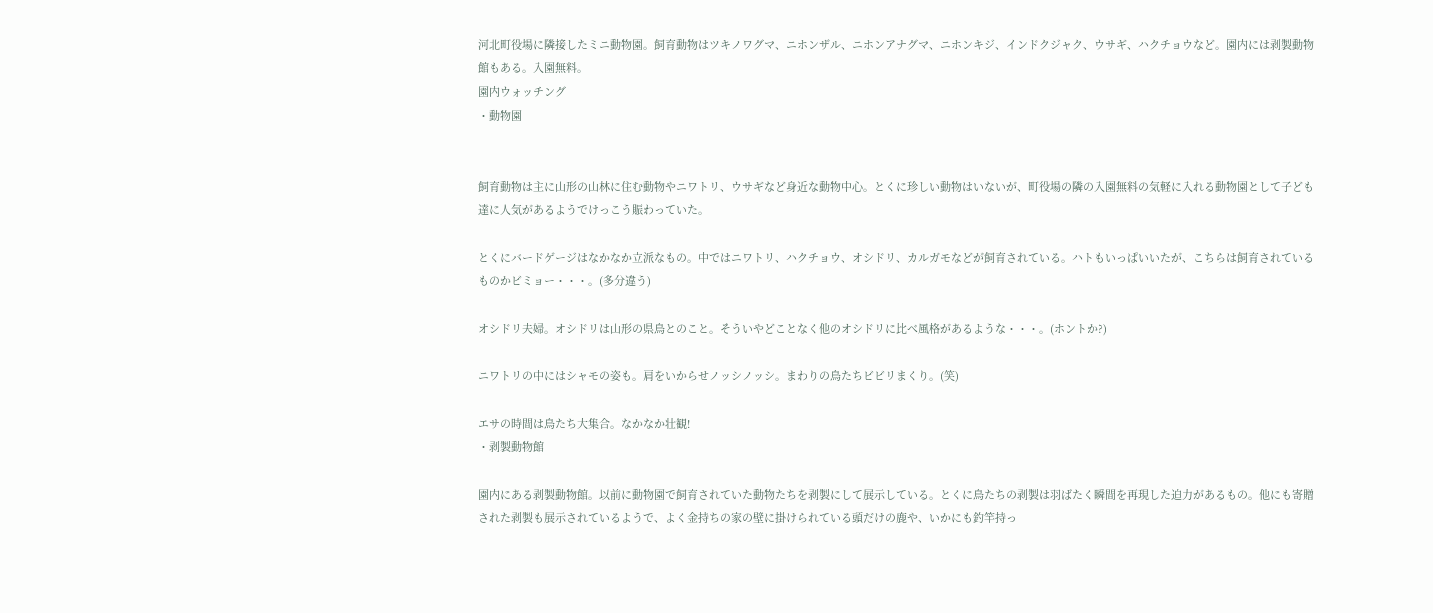河北町役場に隣接したミニ動物園。飼育動物はツキノワグマ、ニホンザル、ニホンアナグマ、ニホンキジ、インドクジャク、ウサギ、ハクチョウなど。園内には剥製動物館もある。入園無料。
園内ウォッチング
・動物園


飼育動物は主に山形の山林に住む動物やニワトリ、ウサギなど身近な動物中心。とくに珍しい動物はいないが、町役場の隣の入園無料の気軽に入れる動物園として子ども達に人気があるようでけっこう賑わっていた。

とくにバードゲージはなかなか立派なもの。中ではニワトリ、ハクチョウ、オシドリ、カルガモなどが飼育されている。ハトもいっぱいいたが、こちらは飼育されているものかビミョー・・・。(多分違う)

オシドリ夫婦。オシドリは山形の県鳥とのこと。そういやどことなく他のオシドリに比べ風格があるような・・・。(ホントか?)

ニワトリの中にはシャモの姿も。肩をいからせノッシノッシ。まわりの鳥たちビビリまくり。(笑)

エサの時間は鳥たち大集合。なかなか壮観!
・剥製動物館

園内にある剥製動物館。以前に動物園で飼育されていた動物たちを剥製にして展示している。とくに鳥たちの剥製は羽ばたく瞬間を再現した迫力があるもの。他にも寄贈された剥製も展示されているようで、よく金持ちの家の壁に掛けられている頭だけの鹿や、いかにも釣竿持っ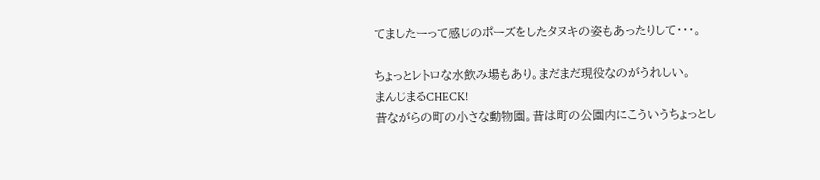てましたーって感じのポーズをしたタヌキの姿もあったりして・・・。

ちょっとレトロな水飲み場もあり。まだまだ現役なのがうれしい。
まんじまるCHECK!
昔ながらの町の小さな動物園。昔は町の公園内にこういうちょっとし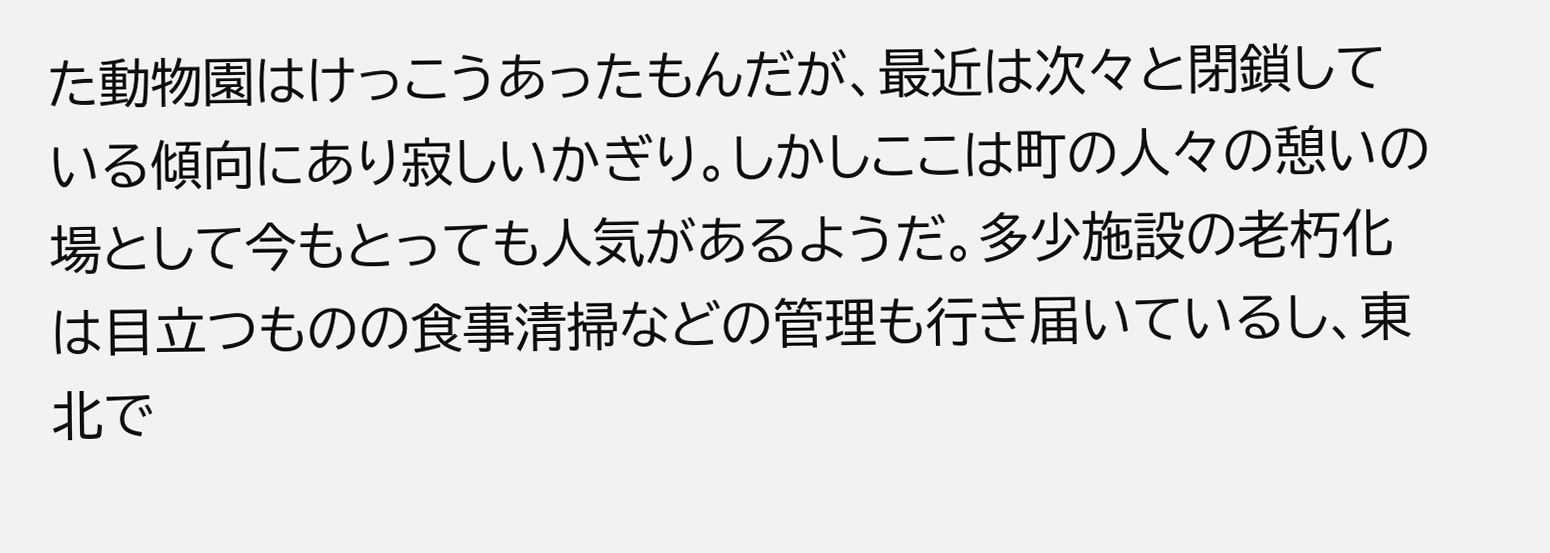た動物園はけっこうあったもんだが、最近は次々と閉鎖している傾向にあり寂しいかぎり。しかしここは町の人々の憩いの場として今もとっても人気があるようだ。多少施設の老朽化は目立つものの食事清掃などの管理も行き届いているし、東北で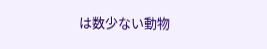は数少ない動物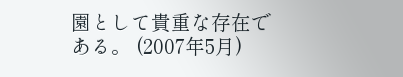園として貴重な存在である。 (2007年5月)